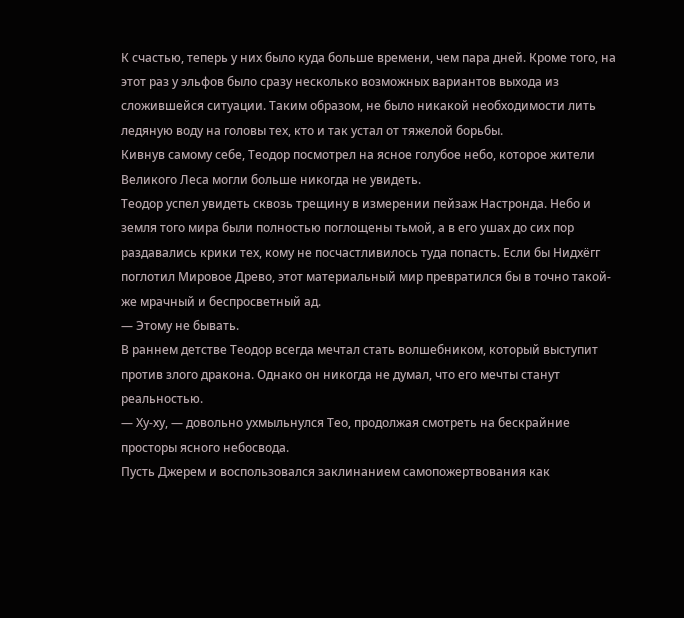К счастью, теперь у них было куда больше времени, чем пара дней. Кроме того, на этот раз у эльфов было сразу несколько возможных вариантов выхода из сложившейся ситуации. Таким образом, не было никакой необходимости лить ледяную воду на головы тех, кто и так устал от тяжелой борьбы.
Кивнув самому себе, Теодор посмотрел на ясное голубое небо, которое жители Великого Леса могли больше никогда не увидеть.
Теодор успел увидеть сквозь трещину в измерении пейзаж Настронда. Небо и земля того мира были полностью поглощены тьмой, а в его ушах до сих пор раздавались крики тех, кому не посчастливилось туда попасть. Если бы Нидхёгг поглотил Мировое Древо, этот материальный мир превратился бы в точно такой-же мрачный и беспросветный ад.
— Этому не бывать.
В раннем детстве Теодор всегда мечтал стать волшебником, который выступит против злого дракона. Однако он никогда не думал, что его мечты станут реальностью.
— Ху-ху, — довольно ухмыльнулся Тео, продолжая смотреть на бескрайние просторы ясного небосвода.
Пусть Джерем и воспользовался заклинанием самопожертвования как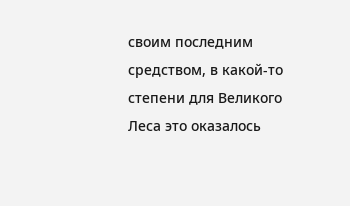своим последним средством, в какой-то степени для Великого Леса это оказалось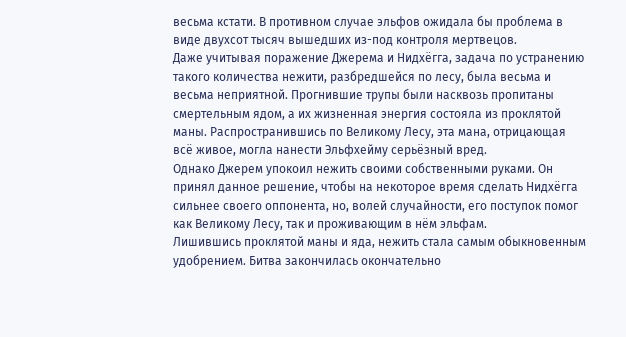весьма кстати. В противном случае эльфов ожидала бы проблема в виде двухсот тысяч вышедших из-под контроля мертвецов.
Даже учитывая поражение Джерема и Нидхёгга, задача по устранению такого количества нежити, разбредшейся по лесу, была весьма и весьма неприятной. Прогнившие трупы были насквозь пропитаны смертельным ядом, а их жизненная энергия состояла из проклятой маны. Распространившись по Великому Лесу, эта мана, отрицающая всё живое, могла нанести Эльфхейму серьёзный вред.
Однако Джерем упокоил нежить своими собственными руками. Он принял данное решение, чтобы на некоторое время сделать Нидхёгга сильнее своего оппонента, но, волей случайности, его поступок помог как Великому Лесу, так и проживающим в нём эльфам.
Лишившись проклятой маны и яда, нежить стала самым обыкновенным удобрением. Битва закончилась окончательно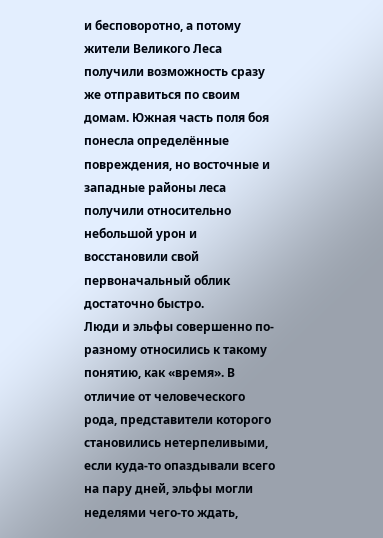и бесповоротно, а потому жители Великого Леса получили возможность сразу же отправиться по своим домам. Южная часть поля боя понесла определённые повреждения, но восточные и западные районы леса получили относительно небольшой урон и восстановили свой первоначальный облик достаточно быстро.
Люди и эльфы совершенно по-разному относились к такому понятию, как «время». В отличие от человеческого рода, представители которого становились нетерпеливыми, если куда-то опаздывали всего на пару дней, эльфы могли неделями чего-то ждать,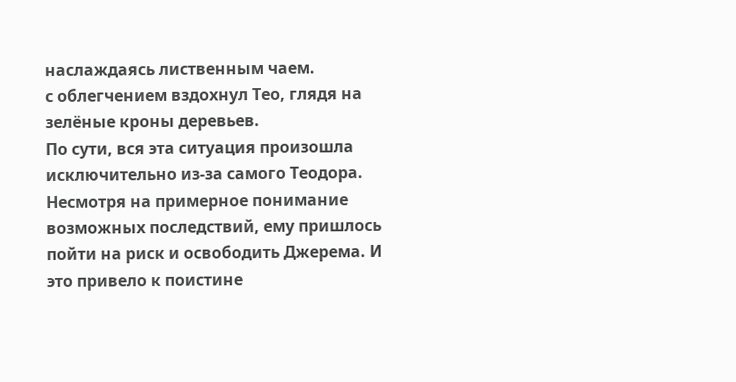наслаждаясь лиственным чаем.
с облегчением вздохнул Тео, глядя на зелёные кроны деревьев.
По сути, вся эта ситуация произошла исключительно из-за самого Теодора. Несмотря на примерное понимание возможных последствий, ему пришлось пойти на риск и освободить Джерема. И это привело к поистине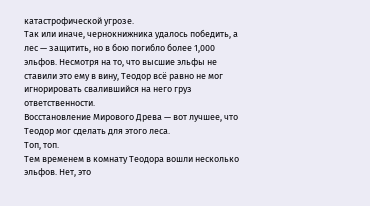катастрофической угрозе.
Так или иначе, чернокнижника удалось победить, а лес — защитить, но в бою погибло более 1,000 эльфов. Несмотря на то, что высшие эльфы не ставили это ему в вину, Теодор всё равно не мог игнорировать свалившийся на него груз ответственности.
Восстановление Мирового Древа — вот лучшее, что Теодор мог сделать для этого леса.
Топ, топ.
Тем временем в комнату Теодора вошли несколько эльфов. Нет, это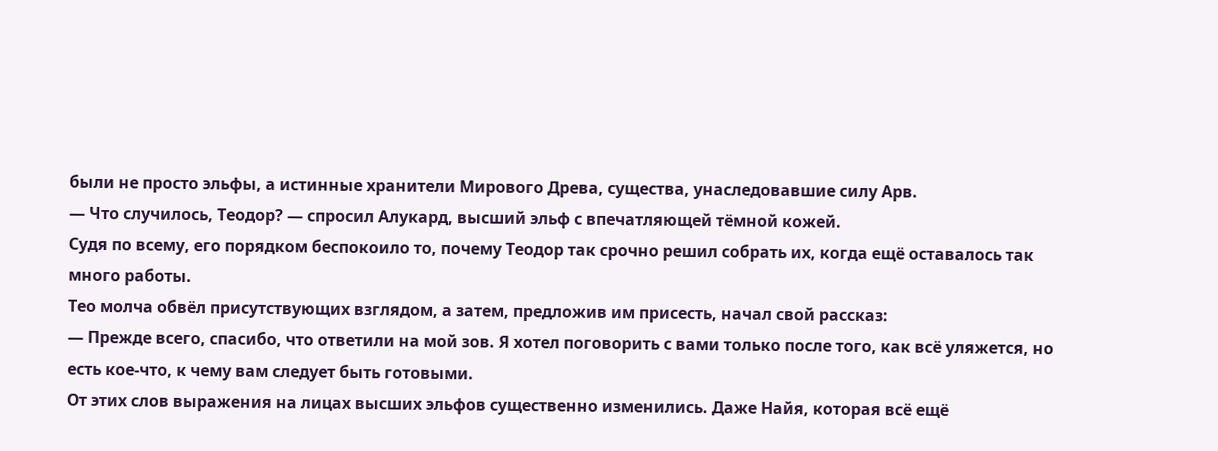были не просто эльфы, а истинные хранители Мирового Древа, существа, унаследовавшие силу Арв.
— Что случилось, Теодор? — спросил Алукард, высший эльф с впечатляющей тёмной кожей.
Судя по всему, его порядком беспокоило то, почему Теодор так срочно решил собрать их, когда ещё оставалось так много работы.
Тео молча обвёл присутствующих взглядом, а затем, предложив им присесть, начал свой рассказ:
— Прежде всего, спасибо, что ответили на мой зов. Я хотел поговорить с вами только после того, как всё уляжется, но есть кое-что, к чему вам следует быть готовыми.
От этих слов выражения на лицах высших эльфов существенно изменились. Даже Найя, которая всё ещё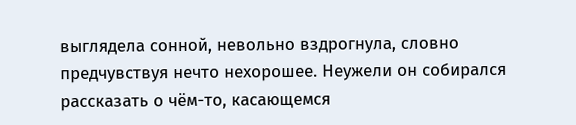выглядела сонной, невольно вздрогнула, словно предчувствуя нечто нехорошее. Неужели он собирался рассказать о чём-то, касающемся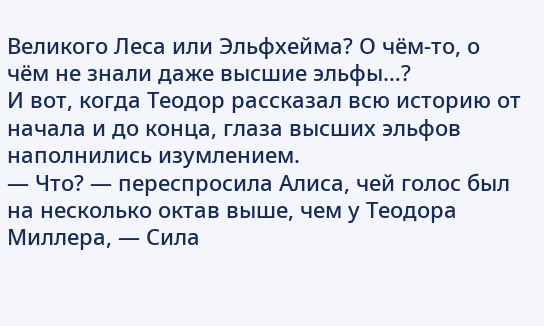Великого Леса или Эльфхейма? О чём-то, о чём не знали даже высшие эльфы…?
И вот, когда Теодор рассказал всю историю от начала и до конца, глаза высших эльфов наполнились изумлением.
— Что? — переспросила Алиса, чей голос был на несколько октав выше, чем у Теодора Миллера, — Сила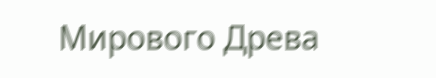Мирового Древа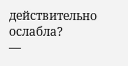действительно ослабла?
—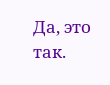Да, это так.